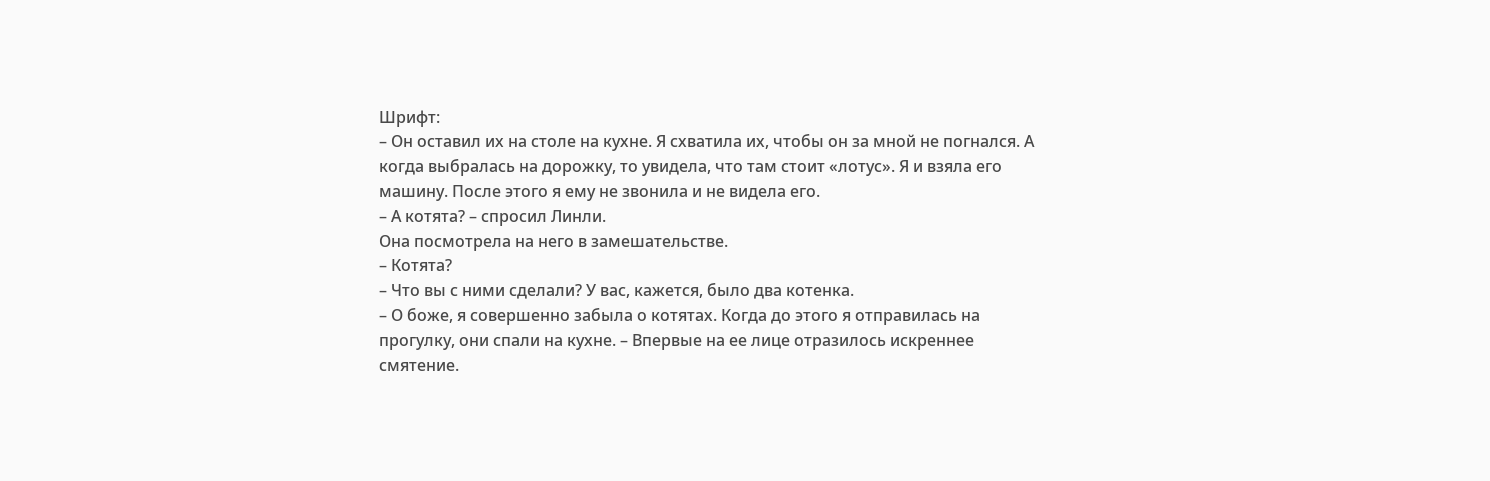Шрифт:
– Он оставил их на столе на кухне. Я схватила их, чтобы он за мной не погнался. А когда выбралась на дорожку, то увидела, что там стоит «лотус». Я и взяла его машину. После этого я ему не звонила и не видела его.
– А котята? – спросил Линли.
Она посмотрела на него в замешательстве.
– Котята?
– Что вы с ними сделали? У вас, кажется, было два котенка.
– О боже, я совершенно забыла о котятах. Когда до этого я отправилась на прогулку, они спали на кухне. – Впервые на ее лице отразилось искреннее смятение.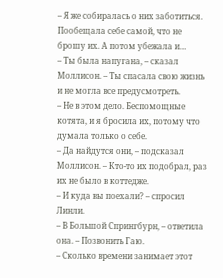– Я же собиралась о них заботиться. Пообещала себе самой, что не брошу их. А потом убежала и…
– Ты была напугана, – сказал Моллисон. – Ты спасала свою жизнь и не могла все предусмотреть.
– Не в этом дело. Беспомощные котята, и я бросила их, потому что думала только о себе.
– Да найдутся они, – подсказал Моллисон. – Кто-то их подобрал, раз их не было в коттедже.
– И куда вы поехали? – спросил Линли.
– В Большой Спрингбурн, – ответила она. – Позвонить Гаю.
– Сколько времени занимает этот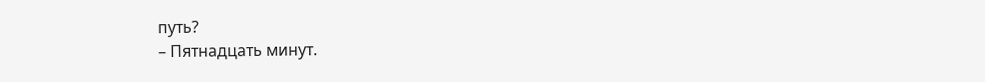путь?
– Пятнадцать минут.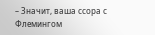– Значит, ваша ссора с Флемингом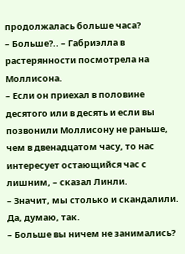продолжалась больше часа?
– Больше?.. – Габриэлла в растерянности посмотрела на Моллисона.
– Если он приехал в половине десятого или в десять и если вы позвонили Моллисону не раньше, чем в двенадцатом часу, то нас интересует остающийся час с лишним, – сказал Линли.
– Значит, мы столько и скандалили. Да, думаю, так.
– Больше вы ничем не занимались?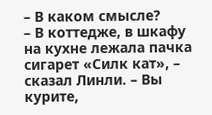– В каком смысле?
– В коттедже, в шкафу на кухне лежала пачка сигарет «Силк кат», – сказал Линли. – Вы курите,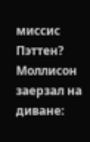миссис Пэттен?
Моллисон заерзал на диване: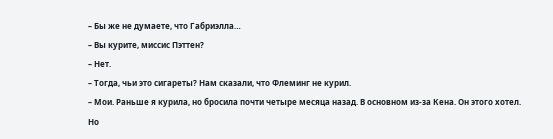– Бы же не думаете, что Габриэлла…
– Вы курите, миссис Пэттен?
– Нет.
– Тогда, чьи это сигареты? Нам сказали, что Флеминг не курил.
– Мои. Раньше я курила, но бросила почти четыре месяца назад. В основном из-за Кена. Он этого хотел. Но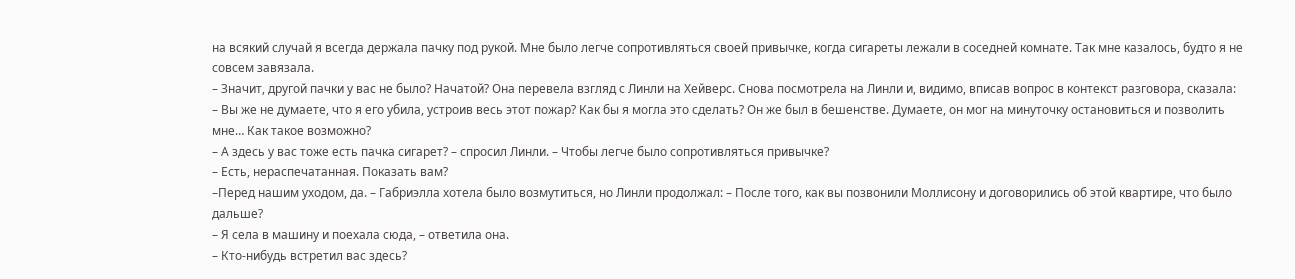на всякий случай я всегда держала пачку под рукой. Мне было легче сопротивляться своей привычке, когда сигареты лежали в соседней комнате. Так мне казалось, будто я не совсем завязала.
– Значит, другой пачки у вас не было? Начатой? Она перевела взгляд с Линли на Хейверс. Снова посмотрела на Линли и, видимо, вписав вопрос в контекст разговора, сказала:
– Вы же не думаете, что я его убила, устроив весь этот пожар? Как бы я могла это сделать? Он же был в бешенстве. Думаете, он мог на минуточку остановиться и позволить мне… Как такое возможно?
– А здесь у вас тоже есть пачка сигарет? – спросил Линли. – Чтобы легче было сопротивляться привычке?
– Есть, нераспечатанная. Показать вам?
–Перед нашим уходом, да. – Габриэлла хотела было возмутиться, но Линли продолжал: – После того, как вы позвонили Моллисону и договорились об этой квартире, что было дальше?
– Я села в машину и поехала сюда, – ответила она.
– Кто-нибудь встретил вас здесь?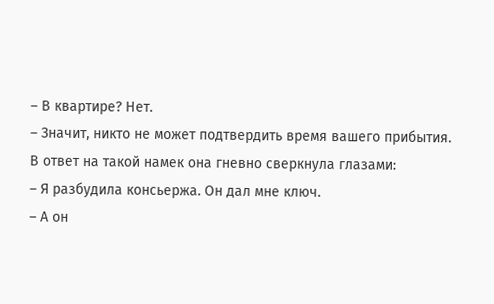– В квартире? Нет.
– Значит, никто не может подтвердить время вашего прибытия.
В ответ на такой намек она гневно сверкнула глазами:
– Я разбудила консьержа. Он дал мне ключ.
– А он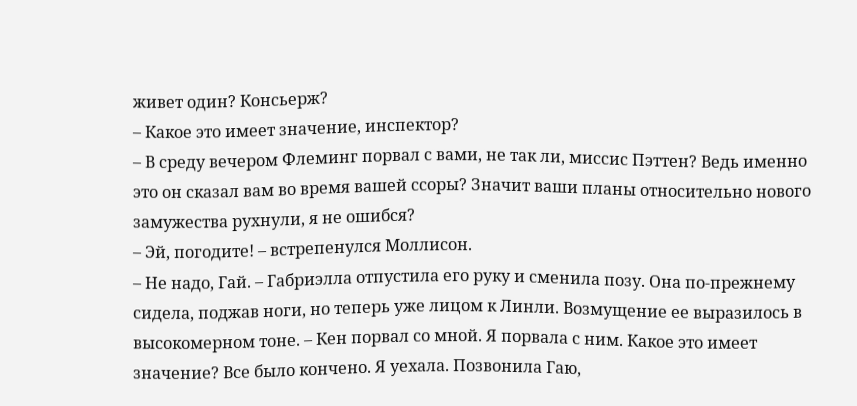живет один? Консьерж?
– Какое это имеет значение, инспектор?
– В среду вечером Флеминг порвал с вами, не так ли, миссис Пэттен? Ведь именно это он сказал вам во время вашей ссоры? Значит ваши планы относительно нового замужества рухнули, я не ошибся?
– Эй, погодите! – встрепенулся Моллисон.
– Не надо, Гай. – Габриэлла отпустила его руку и сменила позу. Она по-прежнему сидела, поджав ноги, но теперь уже лицом к Линли. Возмущение ее выразилось в высокомерном тоне. – Кен порвал со мной. Я порвала с ним. Какое это имеет значение? Все было кончено. Я уехала. Позвонила Гаю,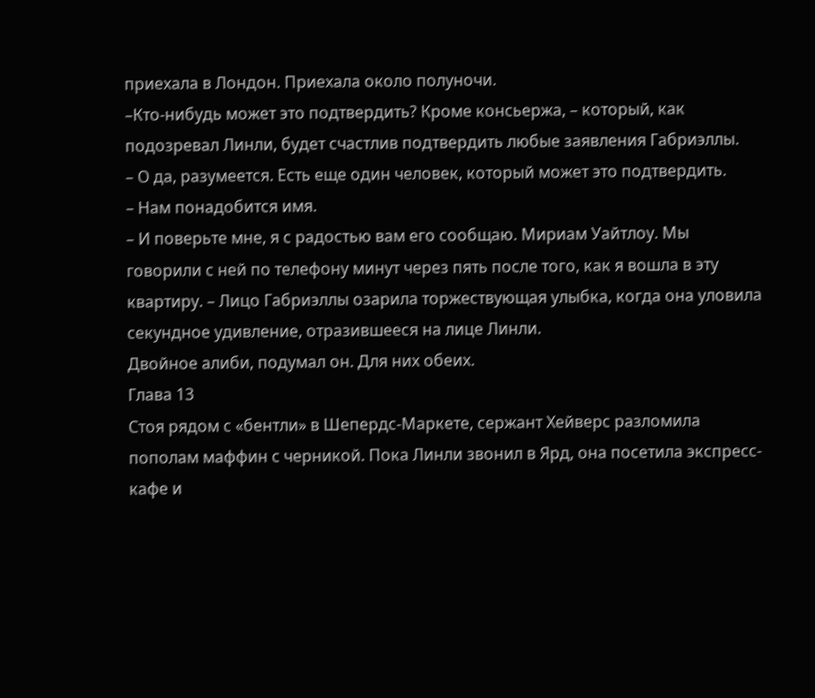приехала в Лондон. Приехала около полуночи.
–Кто-нибудь может это подтвердить? Кроме консьержа, – который, как подозревал Линли, будет счастлив подтвердить любые заявления Габриэллы.
– О да, разумеется. Есть еще один человек, который может это подтвердить.
– Нам понадобится имя.
– И поверьте мне, я с радостью вам его сообщаю. Мириам Уайтлоу. Мы говорили с ней по телефону минут через пять после того, как я вошла в эту квартиру. – Лицо Габриэллы озарила торжествующая улыбка, когда она уловила секундное удивление, отразившееся на лице Линли.
Двойное алиби, подумал он. Для них обеих.
Глава 13
Стоя рядом с «бентли» в Шепердс-Маркете, сержант Хейверс разломила пополам маффин с черникой. Пока Линли звонил в Ярд, она посетила экспресс-кафе и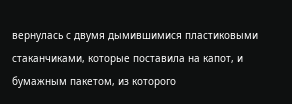вернулась с двумя дымившимися пластиковыми стаканчиками, которые поставила на капот, и бумажным пакетом, из которого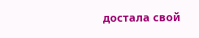достала свой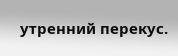утренний перекус.